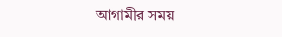আগামীর সময়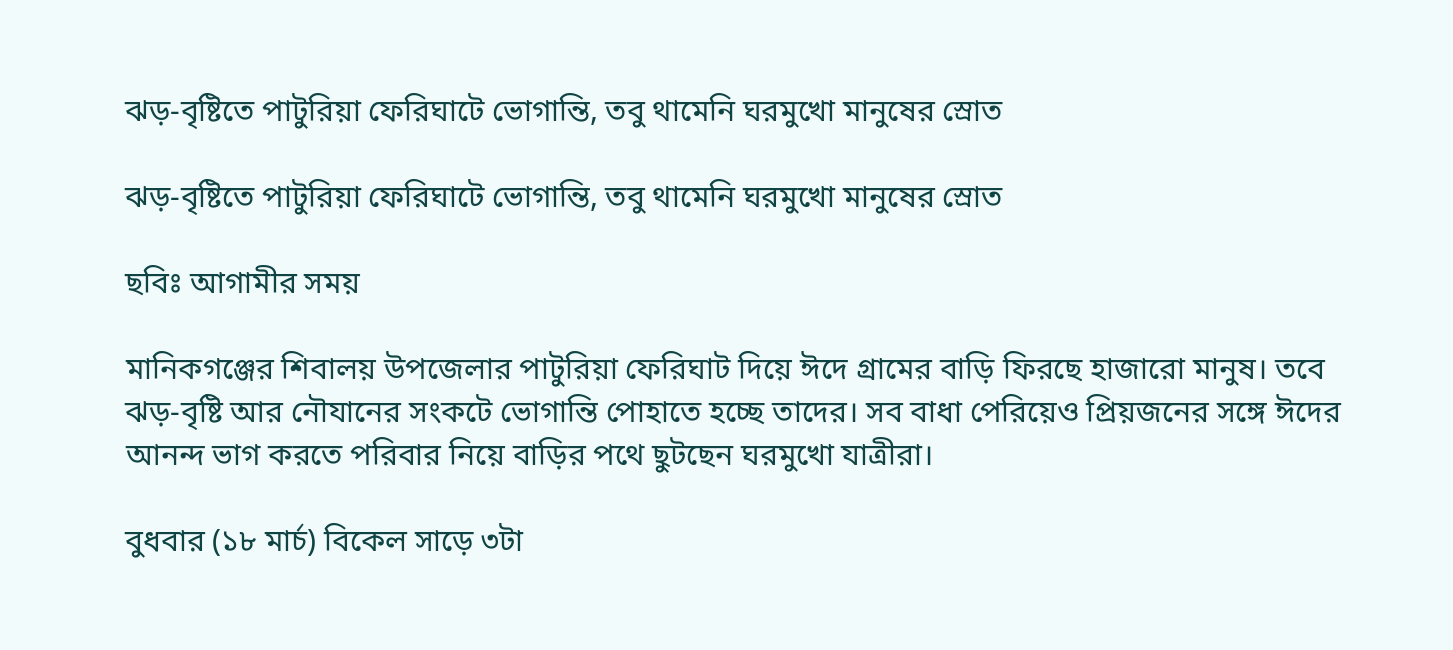ঝড়-বৃষ্টিতে পাটুরিয়া ফেরিঘাটে ভোগান্তি, তবু থামেনি ঘরমুখো মানুষের স্রোত

ঝড়-বৃষ্টিতে পাটুরিয়া ফেরিঘাটে ভোগান্তি, তবু থামেনি ঘরমুখো মানুষের স্রোত

ছবিঃ আগামীর সময়

মানিকগঞ্জের শিবালয় উপজেলার পাটুরিয়া ফেরিঘাট দিয়ে ঈদে গ্রামের বাড়ি ফিরছে হাজারো মানুষ। তবে ঝড়-বৃষ্টি আর নৌযানের সংকটে ভোগান্তি পোহাতে হচ্ছে তাদের। সব বাধা পেরিয়েও প্রিয়জনের সঙ্গে ঈদের আনন্দ ভাগ করতে পরিবার নিয়ে বাড়ির পথে ছুটছেন ঘরমুখো যাত্রীরা।

বুধবার (১৮ মার্চ) বিকেল সাড়ে ৩টা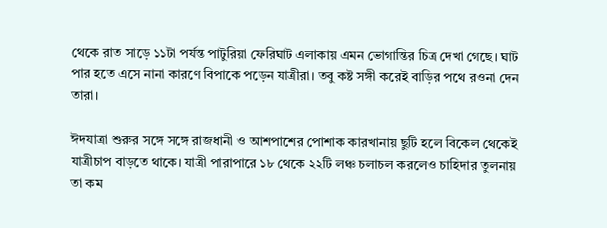থেকে রাত সাড়ে ১১টা পর্যন্ত পাটুরিয়া ফেরিঘাট এলাকায় এমন ভোগান্তির চিত্র দেখা গেছে। ঘাট পার হতে এসে নানা কারণে বিপাকে পড়েন যাত্রীরা। তবু কষ্ট সঙ্গী করেই বাড়ির পথে রওনা দেন তারা।

ঈদযাত্রা শুরুর সঙ্গে সঙ্গে রাজধানী ও আশপাশের পোশাক কারখানায় ছুটি হলে বিকেল থেকেই যাত্রীচাপ বাড়তে থাকে। যাত্রী পারাপারে ১৮ থেকে ২২টি লঞ্চ চলাচল করলেও চাহিদার তুলনায় তা কম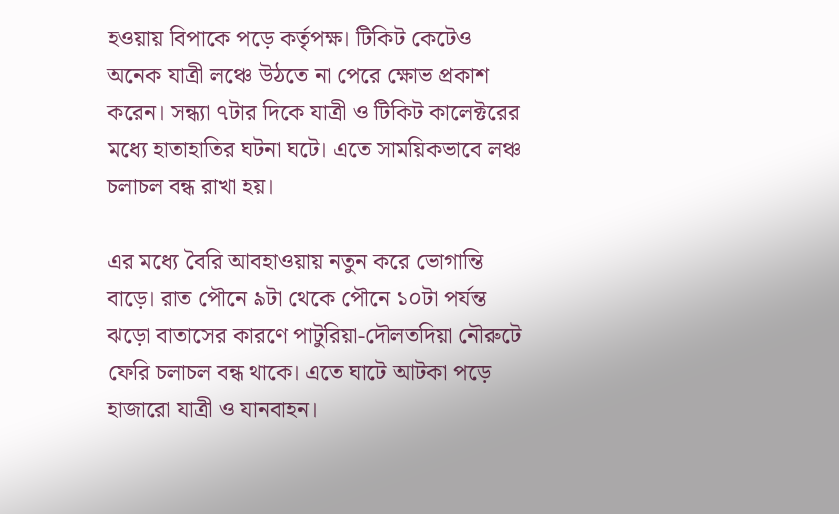হওয়ায় বিপাকে পড়ে কর্তৃপক্ষ। টিকিট কেটেও অনেক যাত্রী লঞ্চে উঠতে না পেরে ক্ষোভ প্রকাশ করেন। সন্ধ্যা ৭টার দিকে যাত্রী ও টিকিট কালেক্টরের মধ্যে হাতাহাতির ঘটনা ঘটে। এতে সাময়িকভাবে লঞ্চ চলাচল বন্ধ রাখা হয়।

এর মধ্যে বৈরি আবহাওয়ায় নতুন করে ভোগান্তি বাড়ে। রাত পৌনে ৯টা থেকে পৌনে ১০টা পর্যন্ত ঝড়ো বাতাসের কারণে পাটুরিয়া-দৌলতদিয়া নৌরুটে ফেরি চলাচল বন্ধ থাকে। এতে ঘাটে আটকা পড়ে হাজারো যাত্রী ও যানবাহন।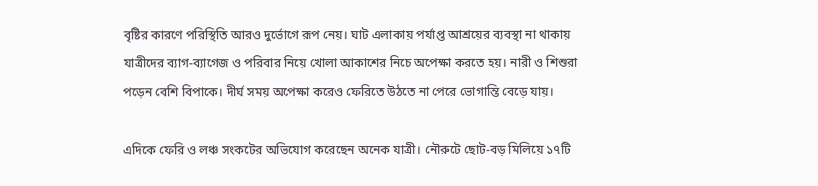বৃষ্টির কারণে পরিস্থিতি আরও দুর্ভোগে রূপ নেয়। ঘাট এলাকায় পর্যাপ্ত আশ্রয়ের ব্যবস্থা না থাকায় যাত্রীদের ব্যাগ-ব্যাগেজ ও পরিবার নিয়ে খোলা আকাশের নিচে অপেক্ষা করতে হয়। নারী ও শিশুরা পড়েন বেশি বিপাকে। দীর্ঘ সময় অপেক্ষা করেও ফেরিতে উঠতে না পেরে ভোগান্তি বেড়ে যায়।

এদিকে ফেরি ও লঞ্চ সংকটের অভিযোগ করেছেন অনেক যাত্রী। নৌরুটে ছোট-বড় মিলিয়ে ১৭টি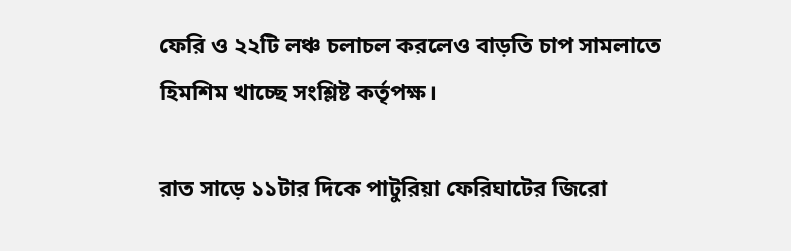ফেরি ও ২২টি লঞ্চ চলাচল করলেও বাড়তি চাপ সামলাতে হিমশিম খাচ্ছে সংশ্লিষ্ট কর্তৃপক্ষ।

রাত সাড়ে ১১টার দিকে পাটুরিয়া ফেরিঘাটের জিরো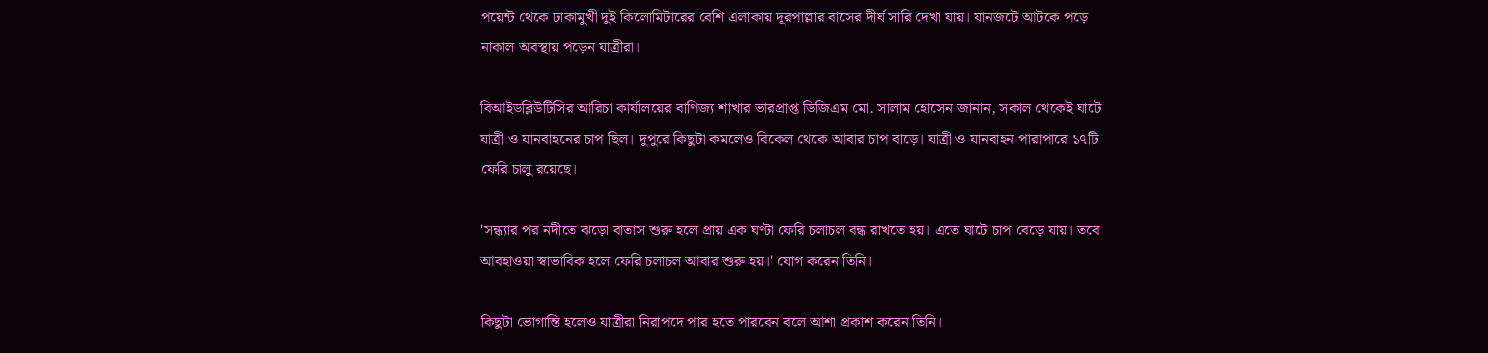পয়েন্ট থেকে ঢাকামুখী দুই কিলোমিটারের বেশি এলাকায় দূরপাল্লার বাসের দীর্ঘ সারি দেখা যায়। যানজটে আটকে পড়ে নাকাল অবস্থায় পড়েন যাত্রীরা।

বিআইডব্লিউটিসির আরিচা কার্যালয়ের বাণিজ্য শাখার ভারপ্রাপ্ত ডিজিএম মো. সালাম হোসেন জানান, সকাল থেকেই ঘাটে যাত্রী ও যানবাহনের চাপ ছিল। দুপুরে কিছুটা কমলেও বিকেল থেকে আবার চাপ বাড়ে। যাত্রী ও যানবাহন পারাপারে ১৭টি ফেরি চালু রয়েছে।

'সন্ধ্যার পর নদীতে ঝড়ো বাতাস শুরু হলে প্রায় এক ঘণ্টা ফেরি চলাচল বন্ধ রাখতে হয়। এতে ঘাটে চাপ বেড়ে যায়। তবে আবহাওয়া স্বাভাবিক হলে ফেরি চলাচল আবার শুরু হয়।' যোগ করেন তিনি।

কিছুটা ভোগান্তি হলেও যাত্রীরা নিরাপদে পার হতে পারবেন বলে আশা প্রকাশ করেন তিনি।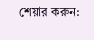শেয়ার করুন: